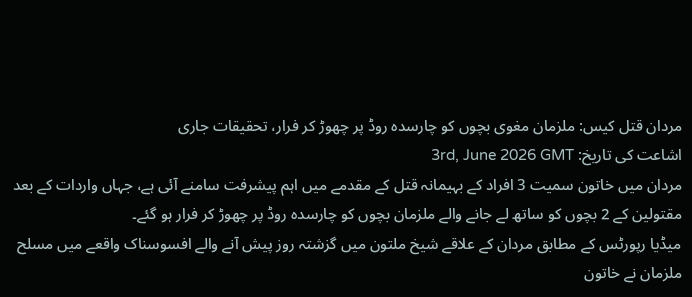مردان قتل کیس: ملزمان مغوی بچوں کو چارسدہ روڈ پر چھوڑ کر فرار، تحقیقات جاری
اشاعت کی تاریخ: 3rd, June 2026 GMT
مردان میں خاتون سمیت 3 افراد کے بہیمانہ قتل کے مقدمے میں اہم پیشرفت سامنے آئی ہے، جہاں واردات کے بعد مقتولین کے 2 بچوں کو ساتھ لے جانے والے ملزمان بچوں کو چارسدہ روڈ پر چھوڑ کر فرار ہو گئے۔
میڈیا رپورٹس کے مطابق مردان کے علاقے شیخ ملتون میں گزشتہ روز پیش آنے والے افسوسناک واقعے میں مسلح ملزمان نے خاتون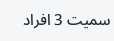سمیت 3 افراد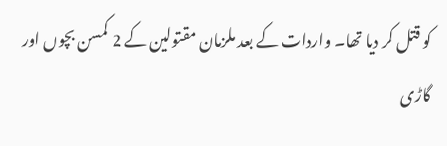کو قتل کر دیا تھا۔ واردات کے بعد ملزمان مقتولین کے 2 کمسن بچوں اور گاڑی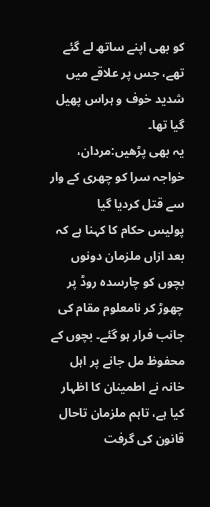کو بھی اپنے ساتھ لے گئے تھے، جس پر علاقے میں شدید خوف و ہراس پھیل گیا تھا۔
یہ بھی پڑھیں:مردان، خواجہ سرا کو چھری کے وار سے قتل کردیا گیا
پولیس حکام کا کہنا ہے کہ بعد ازاں ملزمان دونوں بچوں کو چارسدہ روڈ پر چھوڑ کر نامعلوم مقام کی جانب فرار ہو گئے۔ بچوں کے محفوظ مل جانے پر اہل خانہ نے اطمینان کا اظہار کیا ہے، تاہم ملزمان تاحال قانون کی گرفت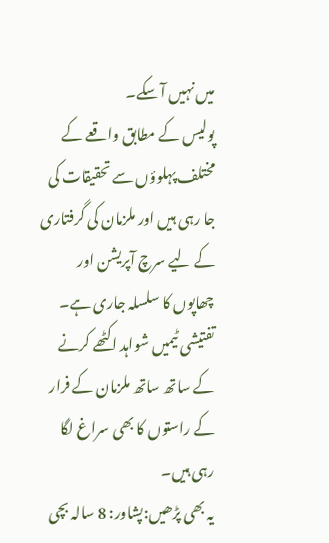میں نہیں آ سکے۔
پولیس کے مطابق واقعے کے مختلف پہلوؤں سے تحقیقات کی جا رہی ہیں اور ملزمان کی گرفتاری کے لیے سرچ آپریشن اور چھاپوں کا سلسلہ جاری ہے۔ تفتیشی ٹیمیں شواہد اکٹھے کرنے کے ساتھ ساتھ ملزمان کے فرار کے راستوں کا بھی سراغ لگا رہی ہیں۔
یہ بھی پڑھیں:پشاور: 8 سالہ بچی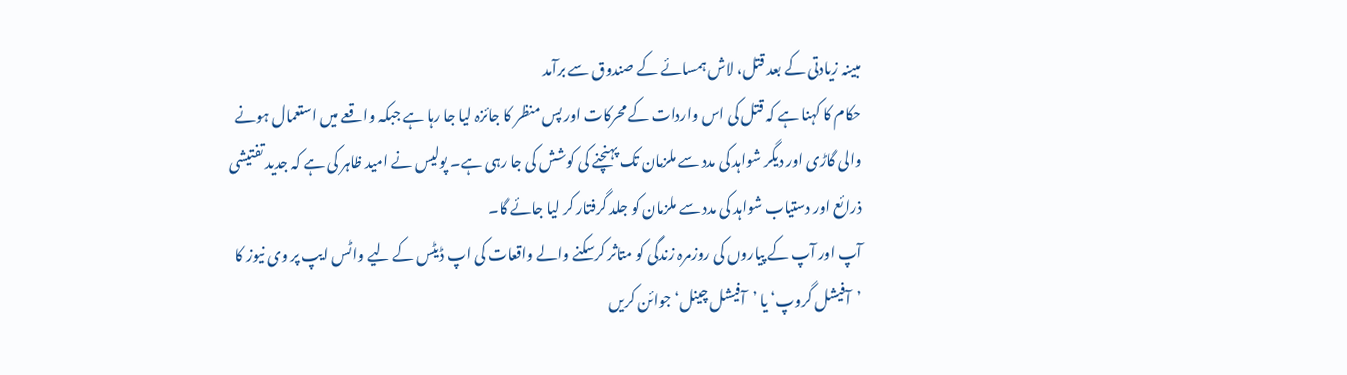مبینہ زیادتی کے بعد قتل، لاش ہمسائے کے صندوق سے برآمد
حکام کا کہنا ہے کہ قتل کی اس واردات کے محرکات اور پس منظر کا جائزہ لیا جا رہا ہے جبکہ واقعے میں استعمال ہونے والی گاڑی اور دیگر شواہد کی مدد سے ملزمان تک پہنچنے کی کوشش کی جا رہی ہے۔ پولیس نے امید ظاہر کی ہے کہ جدید تفتیشی ذرائع اور دستیاب شواہد کی مدد سے ملزمان کو جلد گرفتار کر لیا جائے گا۔
آپ اور آپ کے پیاروں کی روزمرہ زندگی کو متاثر کرسکنے والے واقعات کی اپ ڈیٹس کے لیے واٹس ایپ پر وی نیوز کا ’آفیشل گروپ‘ یا ’آفیشل چینل‘ جوائن کریں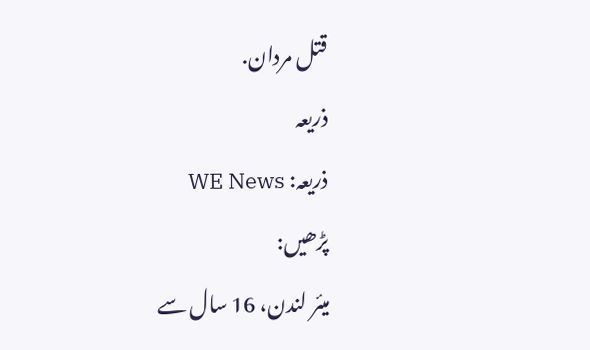قتل مردان.
ذریعہ
ذریعہ: WE News
پڑھیں:
میئر لندن، 16 سال سے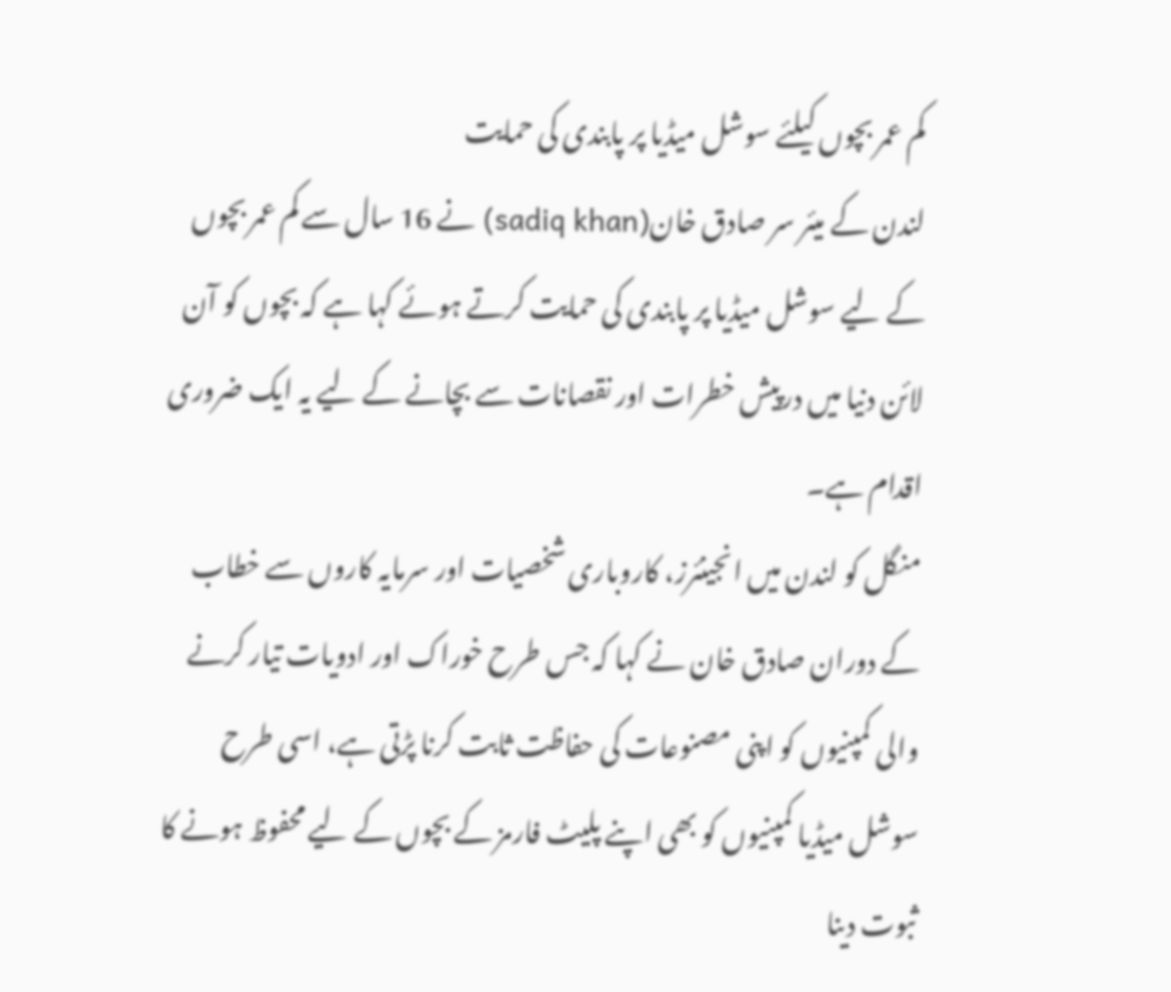کم عمر بچوں کیلئے سوشل میڈیا پر پابندی کی حمایت
لندن کے میئر سر صادق خان(sadiq khan) نے 16 سال سے کم عمر بچوں کے لیے سوشل میڈیا پر پابندی کی حمایت کرتے ہوئے کہا ہے کہ بچوں کو آن لائن دنیا میں درپیش خطرات اور نقصانات سے بچانے کے لیے یہ ایک ضروری اقدام ہے۔
منگل کو لندن میں انجینئرز، کاروباری شخصیات اور سرمایہ کاروں سے خطاب کے دوران صادق خان نے کہا کہ جس طرح خوراک اور ادویات تیار کرنے والی کمپنیوں کو اپنی مصنوعات کی حفاظت ثابت کرنا پڑتی ہے، اسی طرح سوشل میڈیا کمپنیوں کو بھی اپنے پلیٹ فارمز کے بچوں کے لیے محفوظ ہونے کا ثبوت دینا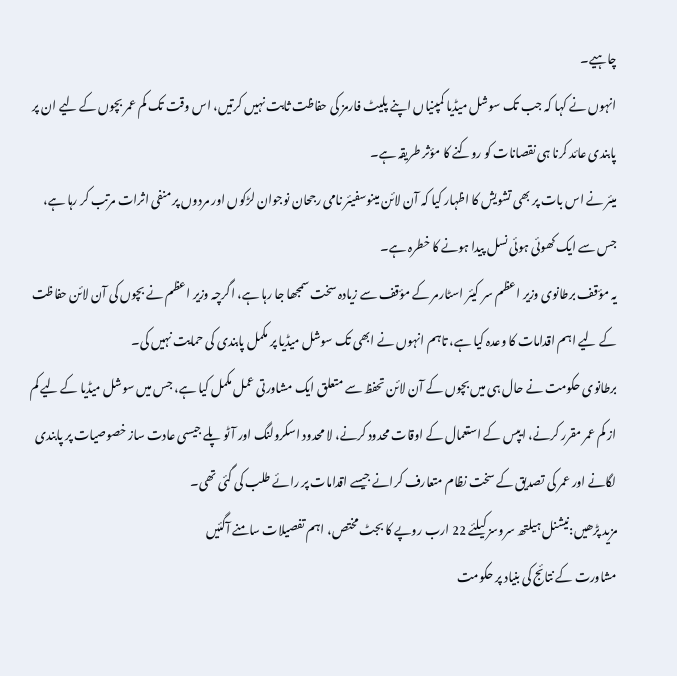چاہیے۔
انہوں نے کہا کہ جب تک سوشل میڈیا کمپنیاں اپنے پلیٹ فارمز کی حفاظت ثابت نہیں کرتیں، اس وقت تک کم عمر بچوں کے لیے ان پر پابندی عائد کرنا ہی نقصانات کو روکنے کا مؤثر طریقہ ہے۔
میئر نے اس بات پر بھی تشویش کا اظہار کیا کہ آن لائن مینوسفیئر نامی رجحان نوجوان لڑکوں اور مردوں پر منفی اثرات مرتب کر رہا ہے، جس سے ایک کھوئی ہوئی نسل پیدا ہونے کا خطرہ ہے۔
یہ مؤقف برطانوی وزیر اعظم سر کیئر اسٹارمر کے مؤقف سے زیادہ سخت سمجھا جا رہا ہے، اگرچہ وزیر اعظم نے بچوں کی آن لائن حفاظت کے لیے اہم اقدامات کا وعدہ کیا ہے، تاہم انہوں نے ابھی تک سوشل میڈیا پر مکمل پابندی کی حمایت نہیں کی۔
برطانوی حکومت نے حال ہی میں بچوں کے آن لائن تحفظ سے متعلق ایک مشاورتی عمل مکمل کیا ہے، جس میں سوشل میڈیا کے لیے کم از کم عمر مقرر کرنے، ایپس کے استعمال کے اوقات محدود کرنے، لا محدود اسکرولنگ اور آٹو پلے جیسی عادت ساز خصوصیات پر پابندی لگانے اور عمر کی تصدیق کے سخت نظام متعارف کرانے جیسے اقدامات پر رائے طلب کی گئی تھی۔
مزید پڑھیں:نیشنل ہیلتھ سروسز کیلئے 22 ارب روپے کا بجٹ مختص، اہم تفصیلات سامنے آگئیں
مشاورت کے نتائج کی بنیاد پر حکومت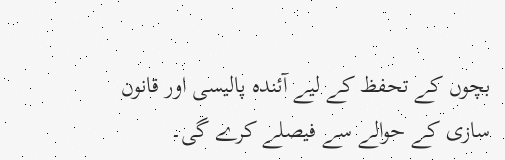بچوں کے تحفظ کے لیے آئندہ پالیسی اور قانون سازی کے حوالے سے فیصلے کرے گی۔